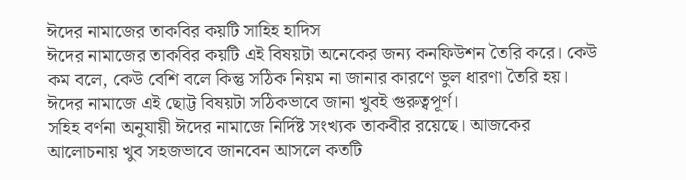ঈদের নামাজের তাকবির কয়টি সাহিহ হাদিস
ঈদের নামাজের তাকবির কয়টি এই বিষয়টা অনেকের জন্য কনফিউশন তৈরি করে। কেউ কম বলে, কেউ বেশি বলে কিন্তু সঠিক নিয়ম না জানার কারণে ভুল ধারণা তৈরি হয়। ঈদের নামাজে এই ছোট্ট বিষয়টা সঠিকভাবে জানা খুবই গুরুত্বপূর্ণ।
সহিহ বর্ণনা অনুযায়ী ঈদের নামাজে নির্দিষ্ট সংখ্যক তাকবীর রয়েছে। আজকের আলোচনায় খুব সহজভাবে জানবেন আসলে কতটি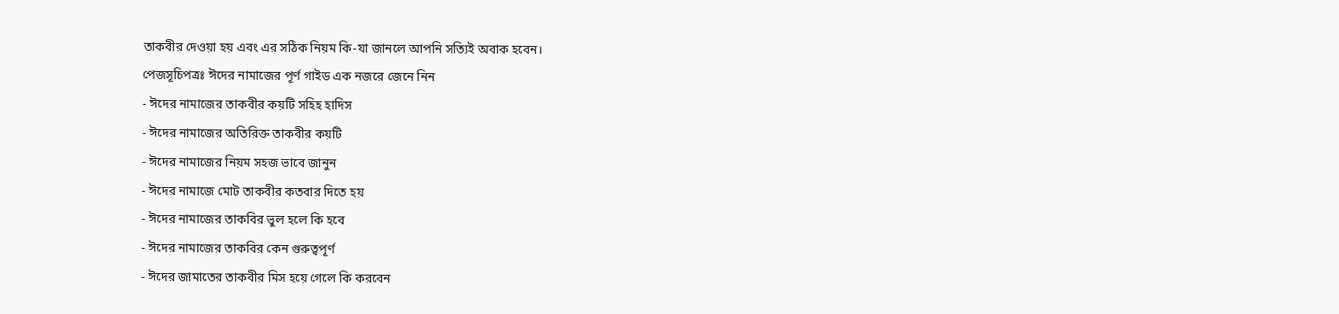তাকবীর দেওয়া হয় এবং এর সঠিক নিয়ম কি-যা জানলে আপনি সত্যিই অবাক হবেন।
পেজসূচিপত্রঃ ঈদের নামাজের পূর্ণ গাইড এক নজরে জেনে নিন
- ঈদের নামাজের তাকবীর কয়টি সহিহ হাদিস
- ঈদের নামাজের অতিরিক্ত তাকবীর কয়টি
- ঈদের নামাজের নিয়ম সহজ ভাবে জানুন
- ঈদের নামাজে মোট তাকবীর কতবার দিতে হয়
- ঈদের নামাজের তাকবির ভুল হলে কি হবে
- ঈদের নামাজের তাকবির কেন গুরুত্বপূর্ণ
- ঈদের জামাতের তাকবীর মিস হয়ে গেলে কি করবেন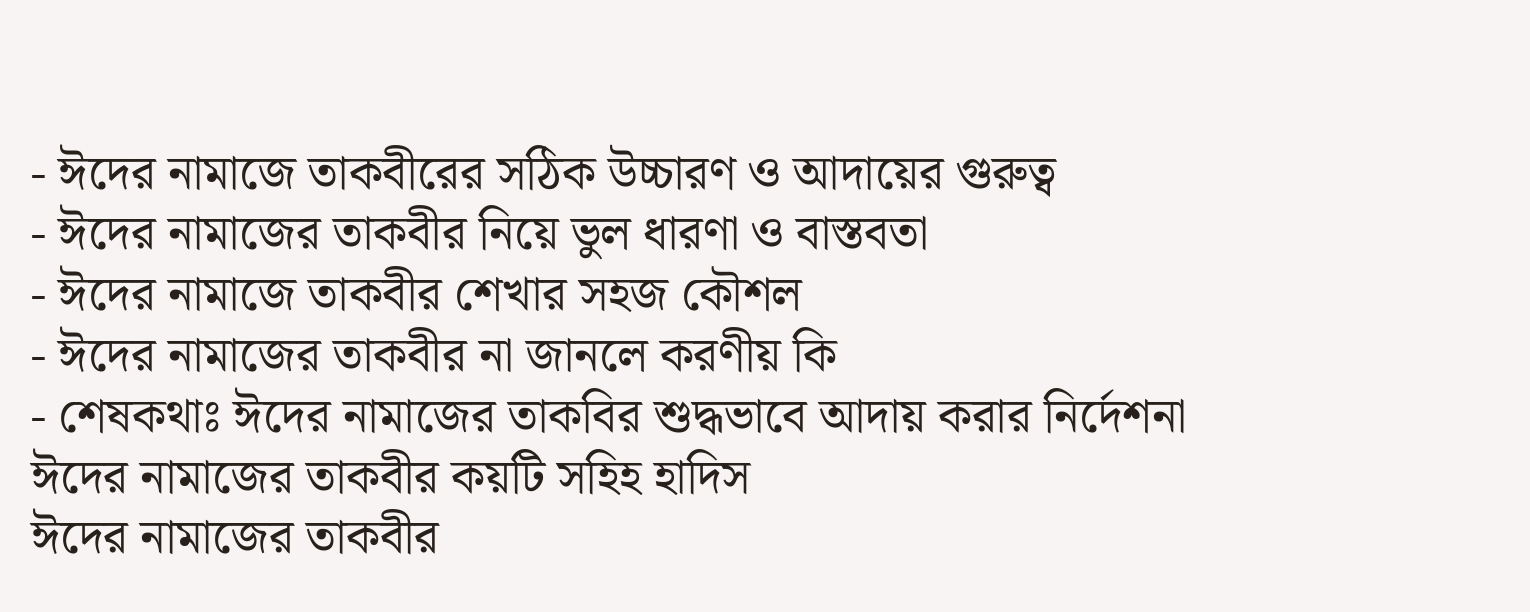- ঈদের নামাজে তাকবীরের সঠিক উচ্চারণ ও আদায়ের গুরুত্ব
- ঈদের নামাজের তাকবীর নিয়ে ভুল ধারণা ও বাস্তবতা
- ঈদের নামাজে তাকবীর শেখার সহজ কৌশল
- ঈদের নামাজের তাকবীর না জানলে করণীয় কি
- শেষকথাঃ ঈদের নামাজের তাকবির শুদ্ধভাবে আদায় করার নির্দেশনা
ঈদের নামাজের তাকবীর কয়টি সহিহ হাদিস
ঈদের নামাজের তাকবীর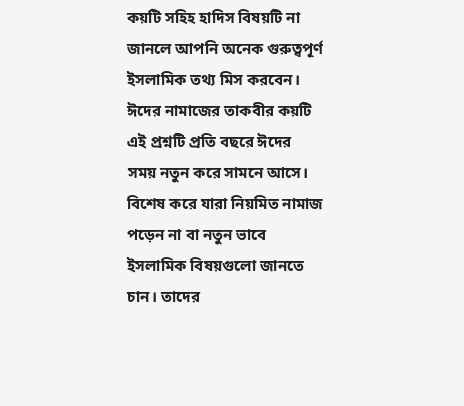কয়টি সহিহ হাদিস বিষয়টি না জানলে আপনি অনেক গুরুত্বপূর্ণ
ইসলামিক তথ্য মিস করবেন। ঈদের নামাজের তাকবীর কয়টি এই প্রশ্নটি প্রতি বছরে ঈদের
সময় নতুন করে সামনে আসে। বিশেষ করে যারা নিয়মিত নামাজ পড়েন না বা নতুন ভাবে
ইসলামিক বিষয়গুলো জানতে চান। তাদের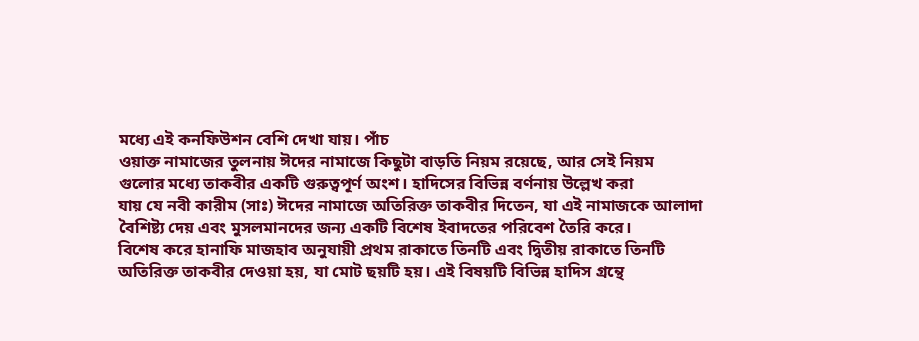মধ্যে এই কনফিউশন বেশি দেখা যায়। পাঁচ
ওয়াক্ত নামাজের তুলনায় ঈদের নামাজে কিছুটা বাড়তি নিয়ম রয়েছে, আর সেই নিয়ম
গুলোর মধ্যে তাকবীর একটি গুরুত্বপূর্ণ অংশ। হাদিসের বিভিন্ন বর্ণনায় উল্লেখ করা
যায় যে নবী কারীম (সাঃ) ঈদের নামাজে অতিরিক্ত তাকবীর দিতেন, যা এই নামাজকে আলাদা
বৈশিষ্ট্য দেয় এবং মুসলমানদের জন্য একটি বিশেষ ইবাদতের পরিবেশ তৈরি করে।
বিশেষ করে হানাফি মাজহাব অনুযায়ী প্রথম রাকাতে তিনটি এবং দ্বিতীয় রাকাতে তিনটি
অতিরিক্ত তাকবীর দেওয়া হয়, যা মোট ছয়টি হয়। এই বিষয়টি বিভিন্ন হাদিস গ্রন্থে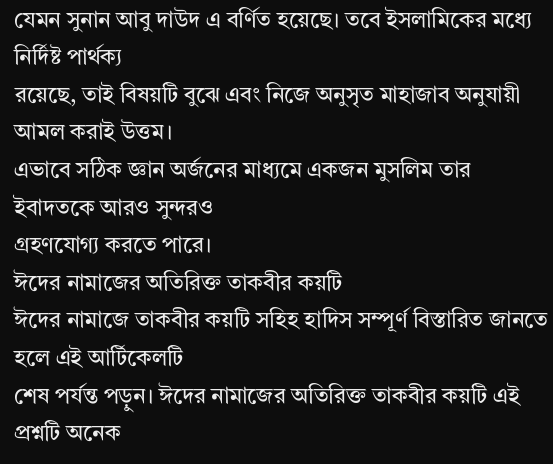যেমন সুনান আবু দাউদ এ বর্ণিত হয়েছে। তবে ইসলামিকের মধ্যে নির্দিষ্ট পার্থক্য
রয়েছে, তাই বিষয়টি বুঝে এবং নিজে অনুসৃত মাহাজাব অনুযায়ী আমল করাই উত্তম।
এভাবে সঠিক জ্ঞান অর্জনের মাধ্যমে একজন মুসলিম তার ইবাদতকে আরও সুন্দরও
গ্রহণযোগ্য করতে পারে।
ঈদের নামাজের অতিরিক্ত তাকবীর কয়টি
ঈদের নামাজে তাকবীর কয়টি সহিহ হাদিস সম্পূর্ণ বিস্তারিত জানতে হলে এই আর্টিকেলটি
শেষ পর্যন্ত পড়ুন। ঈদের নামাজের অতিরিক্ত তাকবীর কয়টি এই প্রশ্নটি অনেক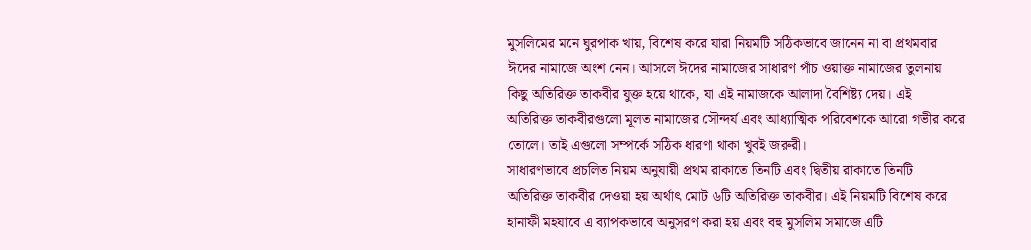মুসলিমের মনে ঘুরপাক খায়, বিশেষ করে যারা নিয়মটি সঠিকভাবে জানেন না বা প্রথমবার
ঈদের নামাজে অংশ নেন। আসলে ঈদের নামাজের সাধারণ পাঁচ ওয়াক্ত নামাজের তুলনায়
কিছু অতিরিক্ত তাকবীর যুক্ত হয়ে থাকে, যা এই নামাজকে আলাদা বৈশিষ্ট্য দেয়। এই
অতিরিক্ত তাকবীরগুলো মূলত নামাজের সৌন্দর্য এবং আধ্যাত্মিক পরিবেশকে আরো গভীর করে
তোলে। তাই এগুলো সম্পর্কে সঠিক ধারণা থাকা খুবই জরুরী।
সাধারণভাবে প্রচলিত নিয়ম অনুযায়ী প্রথম রাকাতে তিনটি এবং দ্বিতীয় রাকাতে তিনটি
অতিরিক্ত তাকবীর দেওয়া হয় অর্থাৎ মোট ৬টি অতিরিক্ত তাকবীর। এই নিয়মটি বিশেষ করে
হানাফী মহযাবে এ ব্যাপকভাবে অনুসরণ করা হয় এবং বহু মুসলিম সমাজে এটি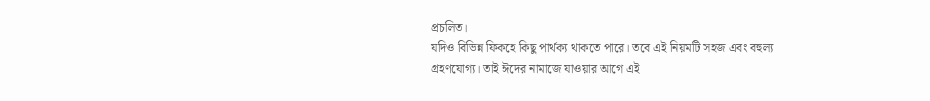প্রচলিত।
যদিও বিভিন্ন ফিকহে কিছু পার্থক্য থাকতে পারে। তবে এই নিয়মটি সহজ এবং বহুল্য
গ্রহণযোগ্য। তাই ঈদের নামাজে যাওয়ার আগে এই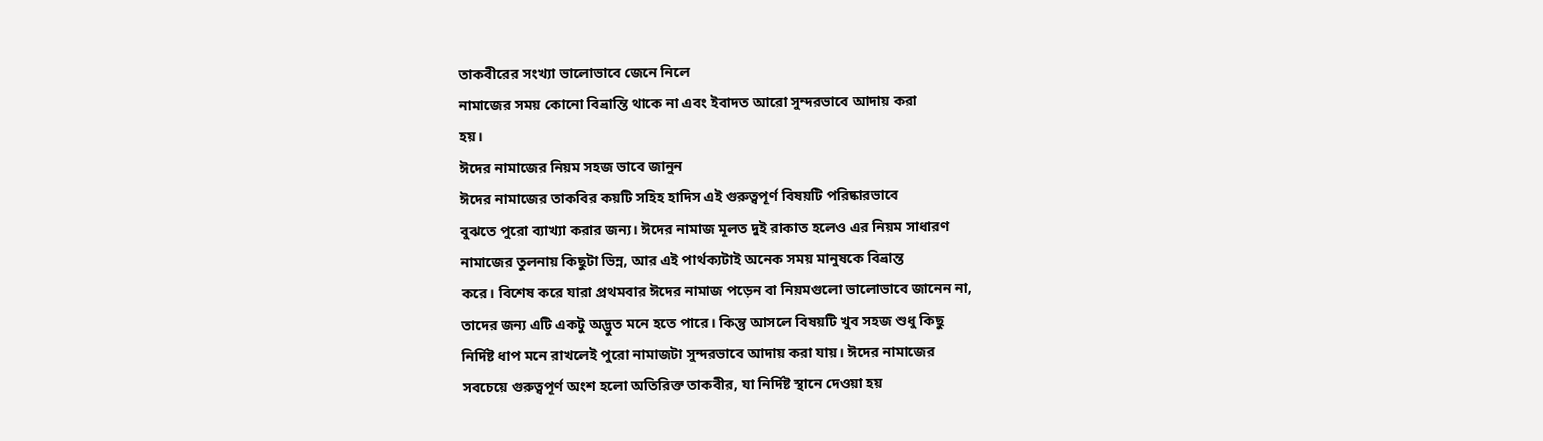তাকবীরের সংখ্যা ভালোভাবে জেনে নিলে
নামাজের সময় কোনো বিভ্রান্তি থাকে না এবং ইবাদত আরো সুন্দরভাবে আদায় করা
হয়।
ঈদের নামাজের নিয়ম সহজ ভাবে জানুন
ঈদের নামাজের তাকবির কয়টি সহিহ হাদিস এই গুরুত্বপূর্ণ বিষয়টি পরিষ্কারভাবে
বুঝতে পুরো ব্যাখ্যা করার জন্য। ঈদের নামাজ মূলত দুই রাকাত হলেও এর নিয়ম সাধারণ
নামাজের তুলনায় কিছুটা ভিন্ন, আর এই পার্থক্যটাই অনেক সময় মানুষকে বিভ্রান্ত
করে। বিশেষ করে যারা প্রথমবার ঈদের নামাজ পড়েন বা নিয়মগুলো ভালোভাবে জানেন না,
তাদের জন্য এটি একটু অদ্ভুত মনে হতে পারে। কিন্তু আসলে বিষয়টি খুব সহজ শুধু কিছু
নির্দিষ্ট ধাপ মনে রাখলেই পুরো নামাজটা সুন্দরভাবে আদায় করা যায়। ঈদের নামাজের
সবচেয়ে গুরুত্বপূর্ণ অংশ হলো অতিরিক্ত তাকবীর, যা নির্দিষ্ট স্থানে দেওয়া হয়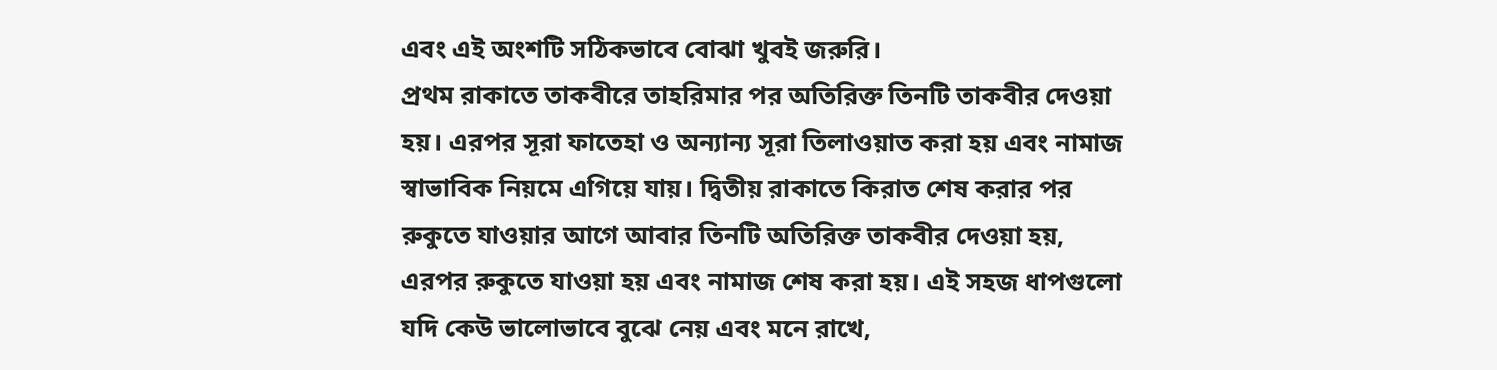এবং এই অংশটি সঠিকভাবে বোঝা খুবই জরুরি।
প্রথম রাকাতে তাকবীরে তাহরিমার পর অতিরিক্ত তিনটি তাকবীর দেওয়া হয়। এরপর সূরা ফাতেহা ও অন্যান্য সূরা তিলাওয়াত করা হয় এবং নামাজ স্বাভাবিক নিয়মে এগিয়ে যায়। দ্বিতীয় রাকাতে কিরাত শেষ করার পর রুকুতে যাওয়ার আগে আবার তিনটি অতিরিক্ত তাকবীর দেওয়া হয়, এরপর রুকুতে যাওয়া হয় এবং নামাজ শেষ করা হয়। এই সহজ ধাপগুলো যদি কেউ ভালোভাবে বুঝে নেয় এবং মনে রাখে,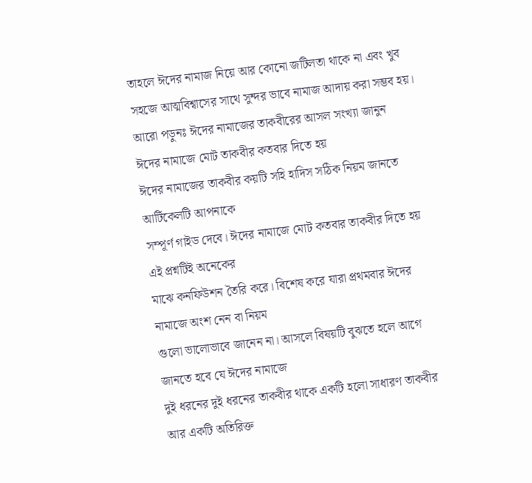তাহলে ঈদের নামাজ নিয়ে আর কোনো জটিলতা থাকে না এবং খুব সহজে আত্মবিশ্বাসের সাথে সুন্দর ভাবে নামাজ আদায় করা সম্ভব হয়।
আরো পড়ুনঃ ঈদের নামাজের তাকবীরের আসল সংখ্যা জানুন
ঈদের নামাজে মোট তাকবীর কতবার দিতে হয়
ঈদের নামাজের তাকবীর কয়টি সহি হাদিস সঠিক নিয়ম জানতে আর্টিকেলটি আপনাকে
সম্পূর্ণ গাইড দেবে। ঈদের নামাজে মোট কতবার তাকবীর দিতে হয় এই প্রশ্নটিই অনেকের
মাঝে কনফিউশন তৈরি করে। বিশেষ করে যারা প্রথমবার ঈদের নামাজে অংশ নেন বা নিয়ম
গুলো ভালোভাবে জানেন না। আসলে বিষয়টি বুঝতে হলে আগে জানতে হবে যে ঈদের নামাজে
দুই ধরনের দুই ধরনের তাকবীর থাকে একটি হলো সাধারণ তাকবীর আর একটি অতিরিক্ত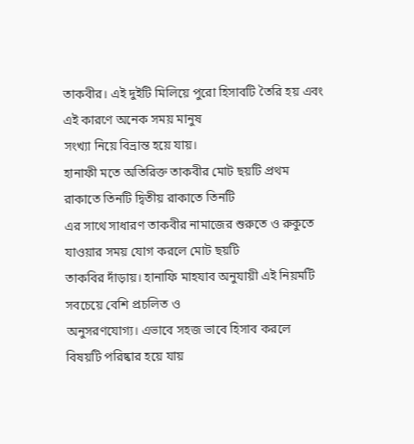তাকবীর। এই দুইটি মিলিয়ে পুরো হিসাবটি তৈরি হয় এবং এই কারণে অনেক সময় মানুষ
সংখ্যা নিয়ে বিভ্রান্ত হয়ে যায়।
হানাফী মতে অতিরিক্ত তাকবীর মোট ছয়টি প্রথম রাকাতে তিনটি দ্বিতীয় রাকাতে তিনটি
এর সাথে সাধারণ তাকবীর নামাজের শুরুতে ও রুকুতে যাওয়ার সময় যোগ করলে মোট ছয়টি
তাকবির দাঁড়ায়। হানাফি মাহযাব অনুযায়ী এই নিয়মটি সবচেয়ে বেশি প্রচলিত ও
অনুসরণযোগ্য। এভাবে সহজ ভাবে হিসাব করলে বিষয়টি পরিষ্কার হয়ে যায়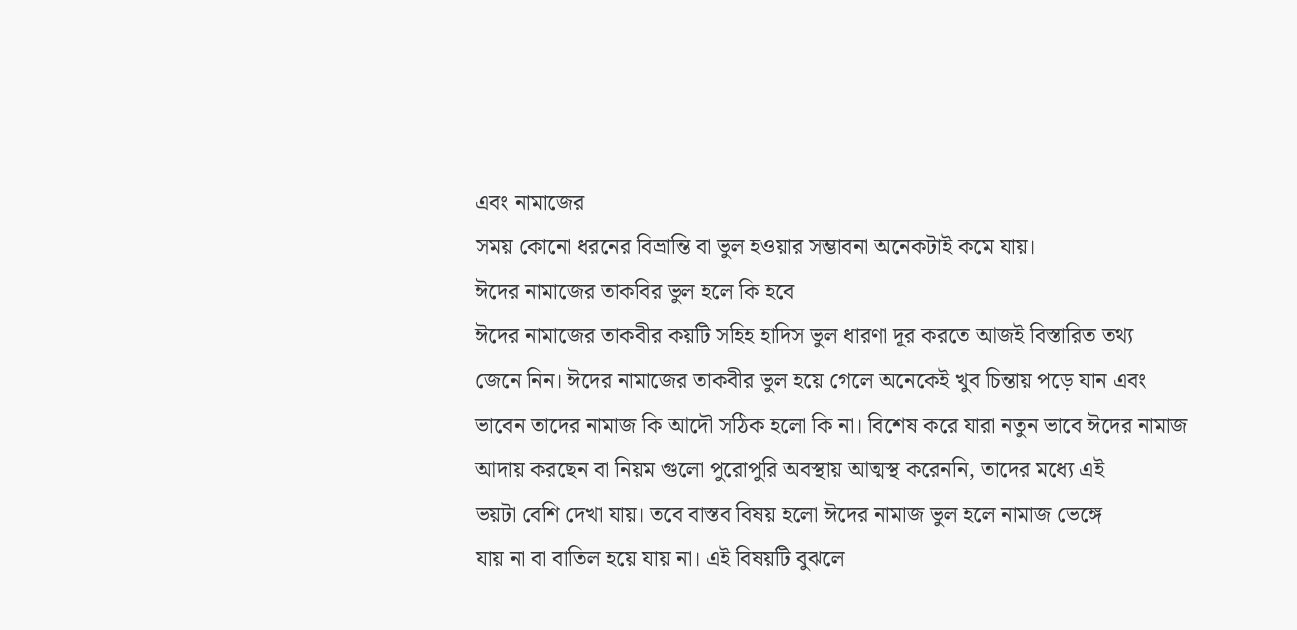এবং নামাজের
সময় কোনো ধরনের বিভ্রান্তি বা ভুল হওয়ার সম্ভাবনা অনেকটাই কমে যায়।
ঈদের নামাজের তাকবির ভুল হলে কি হবে
ঈদের নামাজের তাকবীর কয়টি সহিহ হাদিস ভুল ধারণা দূর করতে আজই বিস্তারিত তথ্য
জেনে নিন। ঈদের নামাজের তাকবীর ভুল হয়ে গেলে অনেকেই খুব চিন্তায় পড়ে যান এবং
ভাবেন তাদের নামাজ কি আদৌ সঠিক হলো কি না। বিশেষ করে যারা নতুন ভাবে ঈদের নামাজ
আদায় করছেন বা নিয়ম গুলো পুরোপুরি অবস্থায় আত্মস্থ করেননি, তাদের মধ্যে এই
ভয়টা বেশি দেখা যায়। তবে বাস্তব বিষয় হলো ঈদের নামাজ ভুল হলে নামাজ ভেঙ্গে
যায় না বা বাতিল হয়ে যায় না। এই বিষয়টি বুঝলে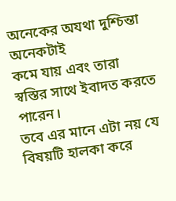অনেকের অযথা দুশ্চিন্তা অনেকটাই
কমে যায় এবং তারা স্বস্তির সাথে ইবাদত করতে পারেন।
তবে এর মানে এটা নয় যে বিষয়টি হালকা করে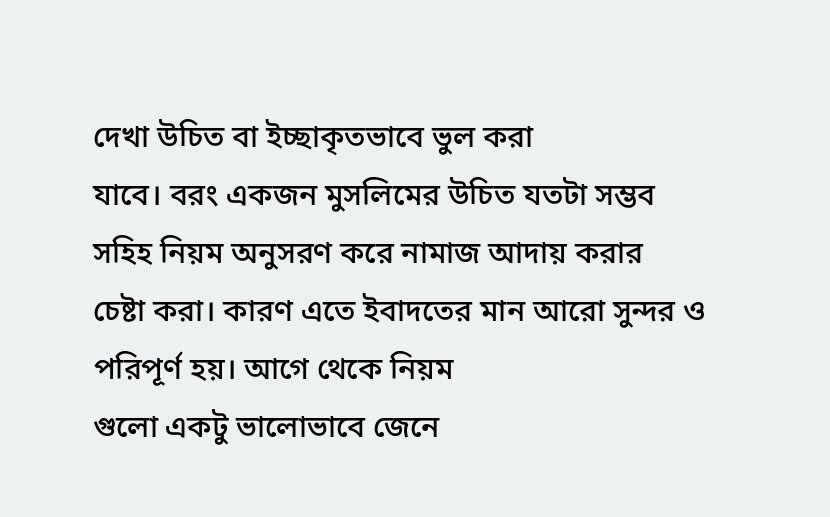দেখা উচিত বা ইচ্ছাকৃতভাবে ভুল করা
যাবে। বরং একজন মুসলিমের উচিত যতটা সম্ভব সহিহ নিয়ম অনুসরণ করে নামাজ আদায় করার
চেষ্টা করা। কারণ এতে ইবাদতের মান আরো সুন্দর ও পরিপূর্ণ হয়। আগে থেকে নিয়ম
গুলো একটু ভালোভাবে জেনে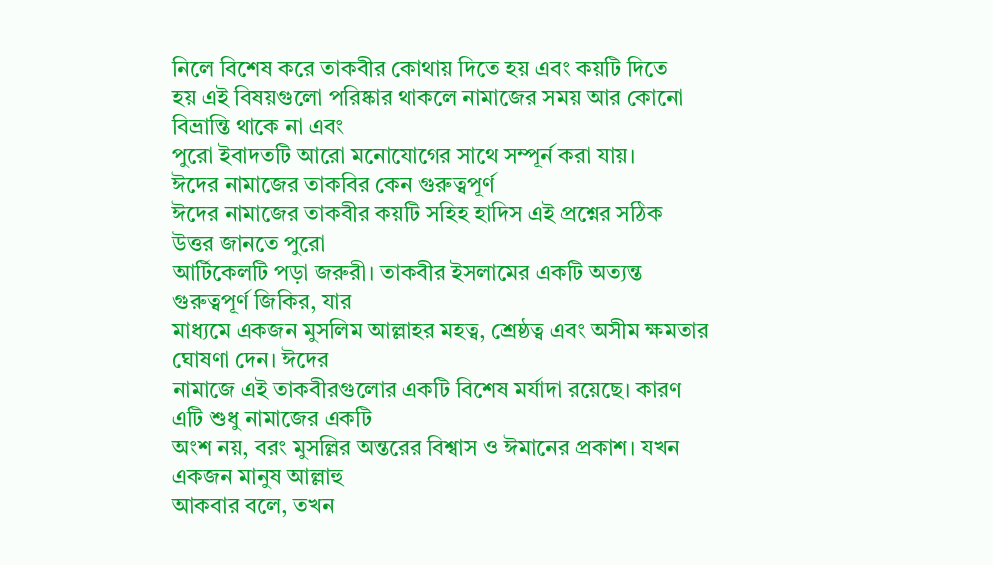নিলে বিশেষ করে তাকবীর কোথায় দিতে হয় এবং কয়টি দিতে
হয় এই বিষয়গুলো পরিষ্কার থাকলে নামাজের সময় আর কোনো বিভ্রান্তি থাকে না এবং
পুরো ইবাদতটি আরো মনোযোগের সাথে সম্পূর্ন করা যায়।
ঈদের নামাজের তাকবির কেন গুরুত্বপূর্ণ
ঈদের নামাজের তাকবীর কয়টি সহিহ হাদিস এই প্রশ্নের সঠিক উত্তর জানতে পুরো
আর্টিকেলটি পড়া জরুরী। তাকবীর ইসলামের একটি অত্যন্ত গুরুত্বপূর্ণ জিকির, যার
মাধ্যমে একজন মুসলিম আল্লাহর মহত্ব, শ্রেষ্ঠত্ব এবং অসীম ক্ষমতার ঘোষণা দেন। ঈদের
নামাজে এই তাকবীরগুলোর একটি বিশেষ মর্যাদা রয়েছে। কারণ এটি শুধু নামাজের একটি
অংশ নয়, বরং মুসল্লির অন্তরের বিশ্বাস ও ঈমানের প্রকাশ। যখন একজন মানুষ আল্লাহু
আকবার বলে, তখন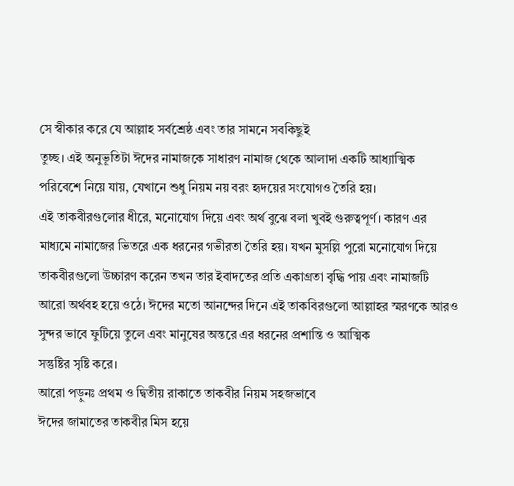সে স্বীকার করে যে আল্লাহ সর্বশ্রেষ্ঠ এবং তার সামনে সবকিছুই
তুচ্ছ। এই অনুভূতিটা ঈদের নামাজকে সাধারণ নামাজ থেকে আলাদা একটি আধ্যাত্মিক
পরিবেশে নিয়ে যায়, যেখানে শুধু নিয়ম নয় বরং হৃদয়ের সংযোগও তৈরি হয়।
এই তাকবীরগুলোর ধীরে, মনোযোগ দিয়ে এবং অর্থ বুঝে বলা খুবই গুরুত্বপূর্ণ। কারণ এর
মাধ্যমে নামাজের ভিতরে এক ধরনের গভীরতা তৈরি হয়। যখন মুসল্লি পুরো মনোযোগ দিয়ে
তাকবীরগুলো উচ্চারণ করেন তখন তার ইবাদতের প্রতি একাগ্রতা বৃদ্ধি পায় এবং নামাজটি
আরো অর্থবহ হয়ে ওঠে। ঈদের মতো আনন্দের দিনে এই তাকবিরগুলো আল্লাহর স্মরণকে আরও
সুন্দর ভাবে ফুটিয়ে তুলে এবং মানুষের অন্তরে এর ধরনের প্রশান্তি ও আত্মিক
সন্তুষ্টির সৃষ্টি করে।
আরো পড়ুনঃ প্রথম ও দ্বিতীয় রাকাতে তাকবীর নিয়ম সহজভাবে
ঈদের জামাতের তাকবীর মিস হয়ে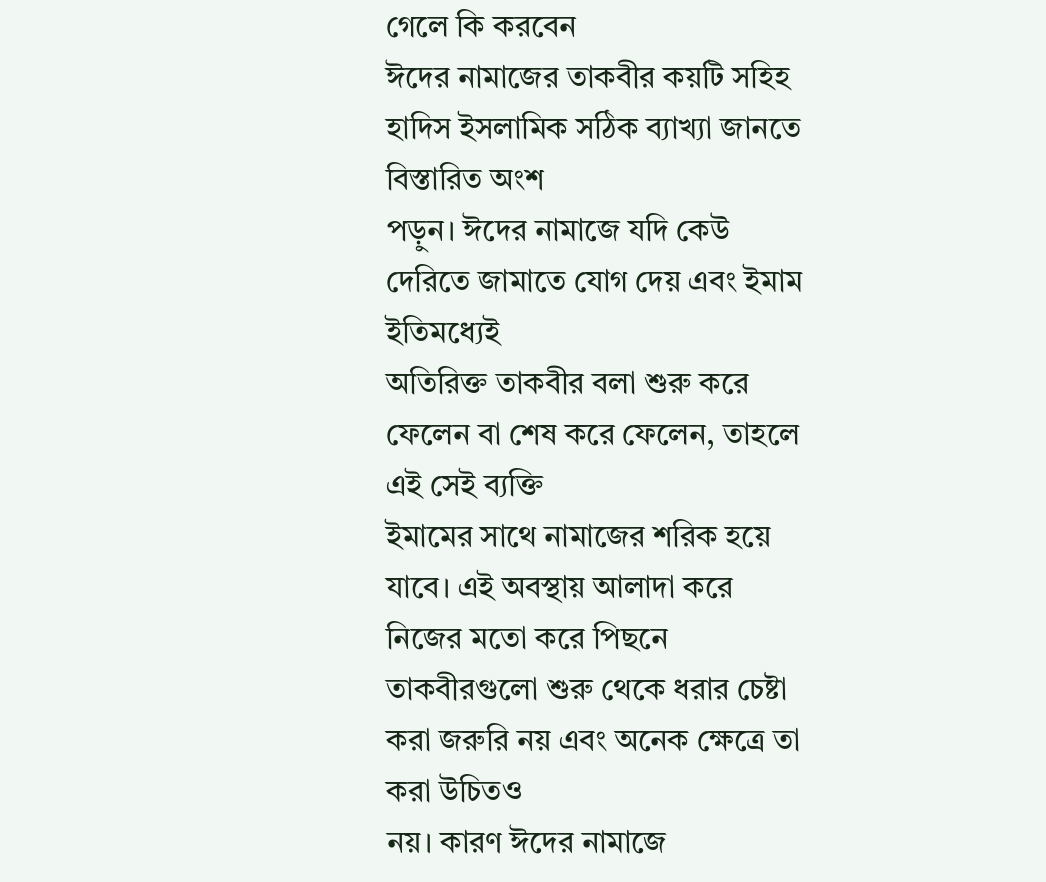গেলে কি করবেন
ঈদের নামাজের তাকবীর কয়টি সহিহ হাদিস ইসলামিক সঠিক ব্যাখ্যা জানতে বিস্তারিত অংশ
পড়ুন। ঈদের নামাজে যদি কেউ দেরিতে জামাতে যোগ দেয় এবং ইমাম ইতিমধ্যেই
অতিরিক্ত তাকবীর বলা শুরু করে ফেলেন বা শেষ করে ফেলেন, তাহলে এই সেই ব্যক্তি
ইমামের সাথে নামাজের শরিক হয়ে যাবে। এই অবস্থায় আলাদা করে নিজের মতো করে পিছনে
তাকবীরগুলো শুরু থেকে ধরার চেষ্টা করা জরুরি নয় এবং অনেক ক্ষেত্রে তা করা উচিতও
নয়। কারণ ঈদের নামাজে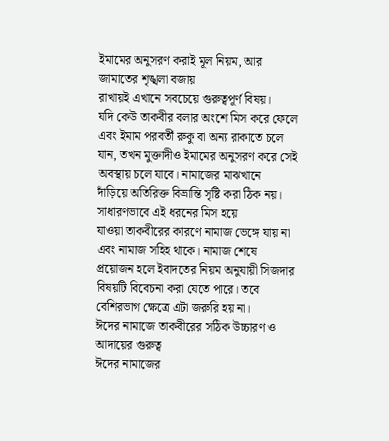ইমামের অনুসরণ করাই মূল নিয়ম, আর জামাতের শৃঙ্খলা বজায়
রাখায়ই এখানে সবচেয়ে গুরুত্বপূর্ণ বিষয়।
যদি কেউ তাকবীর বলার অংশে মিস করে ফেলে এবং ইমাম পরবর্তী রুকু বা অন্য রাকাতে চলে
যান, তখন মুক্তাদীও ইমামের অনুসরণ করে সেই অবস্থায় চলে যাবে। নামাজের মাঝখানে
দাঁড়িয়ে অতিরিক্ত বিভ্রান্তি সৃষ্টি করা ঠিক নয়। সাধারণভাবে এই ধরনের মিস হয়ে
যাওয়া তাকবীরের কারণে নামাজ ভেঙ্গে যায় না এবং নামাজ সহিহ থাকে। নামাজ শেষে
প্রয়োজন হলে ইবাদতের নিয়ম অনুযায়ী সিজদার বিষয়টি বিবেচনা করা যেতে পারে। তবে
বেশিরভাগ ক্ষেত্রে এটা জরুরি হয় না।
ঈদের নামাজে তাকবীরের সঠিক উচ্চারণ ও আদায়ের গুরুত্ব
ঈদের নামাজের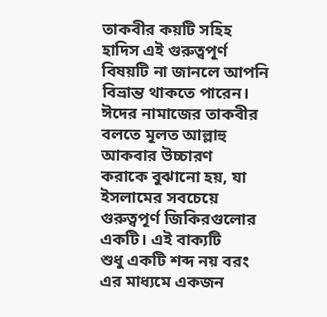তাকবীর কয়টি সহিহ হাদিস এই গুরুত্বপূর্ণ বিষয়টি না জানলে আপনি
বিভ্রান্ত থাকতে পারেন। ঈদের নামাজের তাকবীর বলতে মূলত আল্লাহু আকবার উচ্চারণ
করাকে বুঝানো হয়, যা ইসলামের সবচেয়ে গুরুত্বপূর্ণ জিকিরগুলোর একটি। এই বাক্যটি
শুধু একটি শব্দ নয় বরং এর মাধ্যমে একজন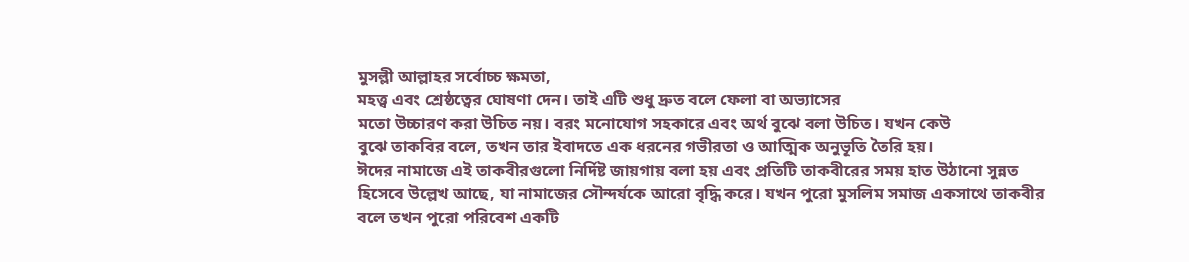মুসল্লী আল্লাহর সর্বোচ্চ ক্ষমতা,
মহত্ত্ব এবং শ্রেষ্ঠত্বের ঘোষণা দেন। তাই এটি শুধু দ্রুত বলে ফেলা বা অভ্যাসের
মতো উচ্চারণ করা উচিত নয়। বরং মনোযোগ সহকারে এবং অর্থ বুঝে বলা উচিত। যখন কেউ
বুঝে তাকবির বলে, তখন তার ইবাদতে এক ধরনের গভীরতা ও আত্মিক অনুভূতি তৈরি হয়।
ঈদের নামাজে এই তাকবীরগুলো নির্দিষ্ট জায়গায় বলা হয় এবং প্রতিটি তাকবীরের সময় হাত উঠানো সুন্নত হিসেবে উল্লেখ আছে, যা নামাজের সৌন্দর্যকে আরো বৃদ্ধি করে। যখন পুরো মুসলিম সমাজ একসাথে তাকবীর বলে তখন পুরো পরিবেশ একটি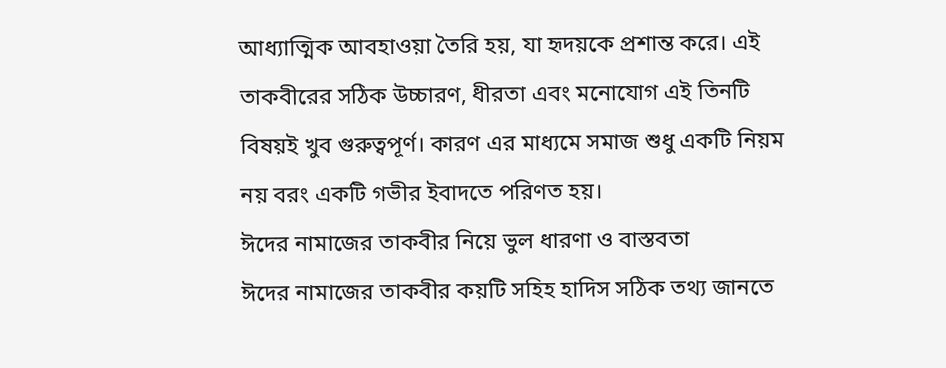আধ্যাত্মিক আবহাওয়া তৈরি হয়, যা হৃদয়কে প্রশান্ত করে। এই তাকবীরের সঠিক উচ্চারণ, ধীরতা এবং মনোযোগ এই তিনটি বিষয়ই খুব গুরুত্বপূর্ণ। কারণ এর মাধ্যমে সমাজ শুধু একটি নিয়ম নয় বরং একটি গভীর ইবাদতে পরিণত হয়।
ঈদের নামাজের তাকবীর নিয়ে ভুল ধারণা ও বাস্তবতা
ঈদের নামাজের তাকবীর কয়টি সহিহ হাদিস সঠিক তথ্য জানতে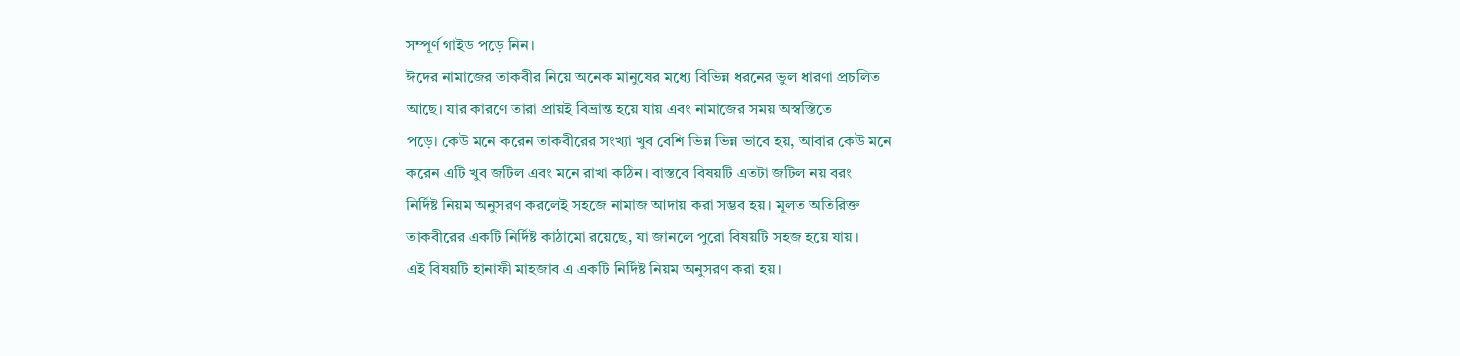সম্পূর্ণ গাইড পড়ে নিন।
ঈদের নামাজের তাকবীর নিয়ে অনেক মানুষের মধ্যে বিভিন্ন ধরনের ভুল ধারণা প্রচলিত
আছে। যার কারণে তারা প্রায়ই বিভ্রান্ত হয়ে যায় এবং নামাজের সময় অস্বস্তিতে
পড়ে। কেউ মনে করেন তাকবীরের সংখ্যা খুব বেশি ভিন্ন ভিন্ন ভাবে হয়, আবার কেউ মনে
করেন এটি খুব জটিল এবং মনে রাখা কঠিন। বাস্তবে বিষয়টি এতটা জটিল নয় বরং
নির্দিষ্ট নিয়ম অনুসরণ করলেই সহজে নামাজ আদায় করা সম্ভব হয়। মূলত অতিরিক্ত
তাকবীরের একটি নির্দিষ্ট কাঠামো রয়েছে, যা জানলে পুরো বিষয়টি সহজ হয়ে যায়।
এই বিষয়টি হানাফী মাহজাব এ একটি নির্দিষ্ট নিয়ম অনুসরণ করা হয়।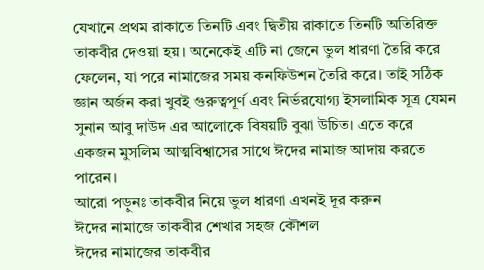যেখানে প্রথম রাকাতে তিনটি এবং দ্বিতীয় রাকাতে তিনটি অতিরিক্ত তাকবীর দেওয়া হয়। অনেকেই এটি না জেনে ভুল ধারণা তৈরি করে ফেলেন, যা পরে নামাজের সময় কনফিউশন তৈরি করে। তাই সঠিক জ্ঞান অর্জন করা খুবই গুরুত্বপূর্ণ এবং নির্ভরযোগ্য ইসলামিক সূত্র যেমন সুনান আবু দাউদ এর আলোকে বিষয়টি বুঝা উচিত। এতে করে একজন মুসলিম আত্মবিশ্বাসের সাথে ঈদের নামাজ আদায় করতে পারেন।
আরো পড়ুনঃ তাকবীর নিয়ে ভুল ধারণা এখনই দূর করুন
ঈদের নামাজে তাকবীর শেখার সহজ কৌশল
ঈদের নামাজের তাকবীর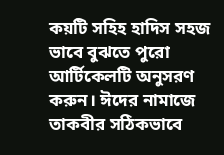কয়টি সহিহ হাদিস সহজ ভাবে বুঝতে পুরো আর্টিকেলটি অনুসরণ
করুন। ঈদের নামাজে তাকবীর সঠিকভাবে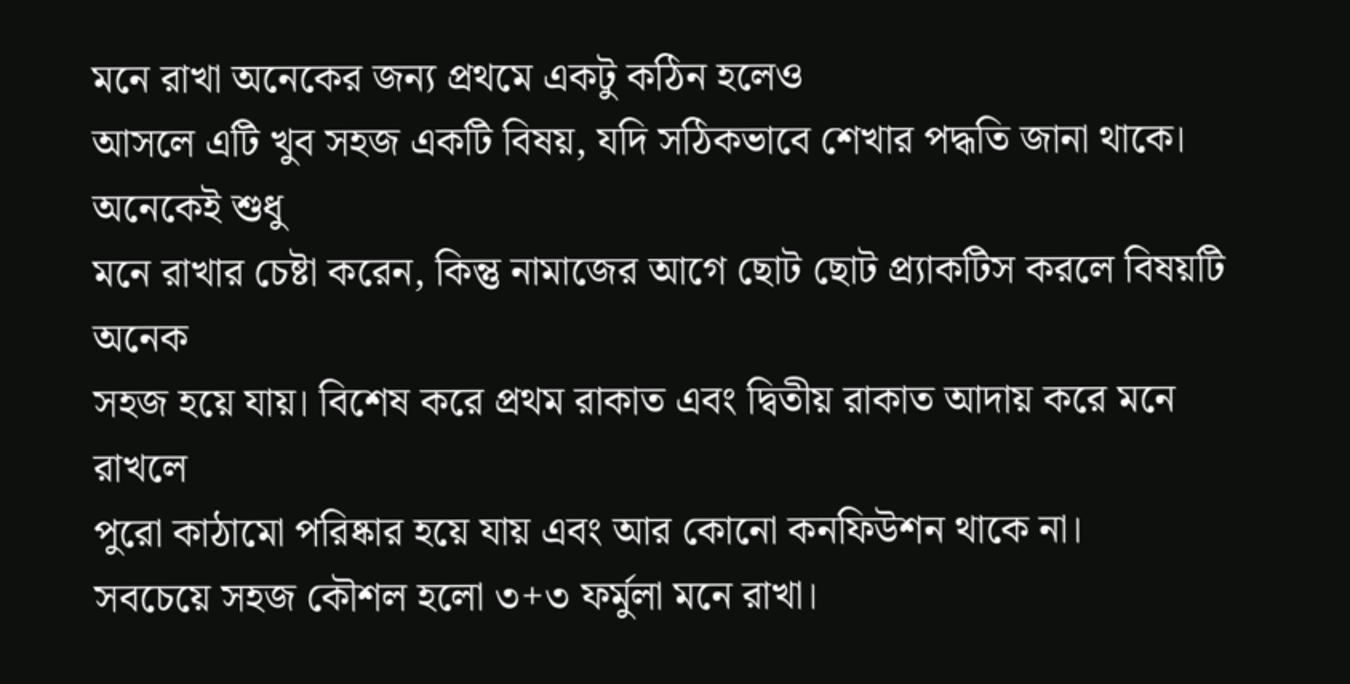মনে রাখা অনেকের জন্য প্রথমে একটু কঠিন হলেও
আসলে এটি খুব সহজ একটি বিষয়, যদি সঠিকভাবে শেখার পদ্ধতি জানা থাকে। অনেকেই শুধু
মনে রাখার চেষ্টা করেন, কিন্তু নামাজের আগে ছোট ছোট প্র্যাকটিস করলে বিষয়টি অনেক
সহজ হয়ে যায়। বিশেষ করে প্রথম রাকাত এবং দ্বিতীয় রাকাত আদায় করে মনে রাখলে
পুরো কাঠামো পরিষ্কার হয়ে যায় এবং আর কোনো কনফিউশন থাকে না।
সবচেয়ে সহজ কৌশল হলো ৩+৩ ফর্মুলা মনে রাখা।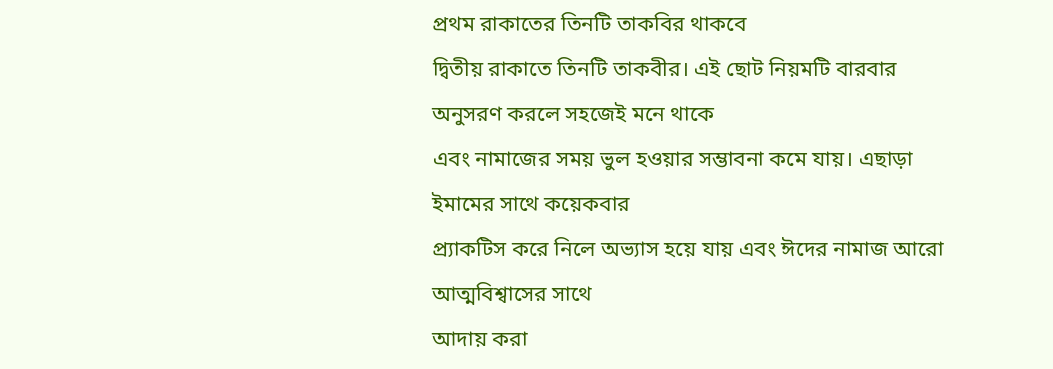প্রথম রাকাতের তিনটি তাকবির থাকবে
দ্বিতীয় রাকাতে তিনটি তাকবীর। এই ছোট নিয়মটি বারবার অনুসরণ করলে সহজেই মনে থাকে
এবং নামাজের সময় ভুল হওয়ার সম্ভাবনা কমে যায়। এছাড়া ইমামের সাথে কয়েকবার
প্র্যাকটিস করে নিলে অভ্যাস হয়ে যায় এবং ঈদের নামাজ আরো আত্মবিশ্বাসের সাথে
আদায় করা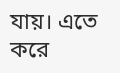যায়। এতে করে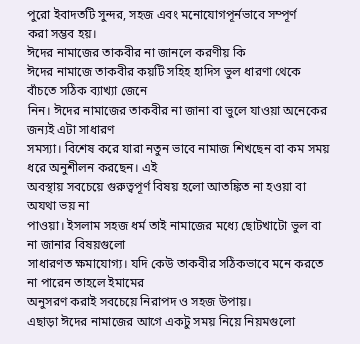পুরো ইবাদতটি সুন্দর, সহজ এবং মনোযোগপূর্নভাবে সম্পূর্ণ
করা সম্ভব হয়।
ঈদের নামাজের তাকবীর না জানলে করণীয় কি
ঈদের নামাজে তাকবীর কয়টি সহিহ হাদিস ভুল ধারণা থেকে বাঁচতে সঠিক ব্যাখ্যা জেনে
নিন। ঈদের নামাজের তাকবীর না জানা বা ভুলে যাওয়া অনেকের জন্যই এটা সাধারণ
সমস্যা। বিশেষ করে যারা নতুন ভাবে নামাজ শিখছেন বা কম সময় ধরে অনুশীলন করছেন। এই
অবস্থায় সবচেয়ে গুরুত্বপূর্ণ বিষয় হলো আতঙ্কিত না হওয়া বা অযথা ভয় না
পাওয়া। ইসলাম সহজ ধর্ম তাই নামাজের মধ্যে ছোটখাটো ভুল বা না জানার বিষয়গুলো
সাধারণত ক্ষমাযোগ্য। যদি কেউ তাকবীর সঠিকভাবে মনে করতে না পারেন তাহলে ইমামের
অনুসরণ করাই সবচেয়ে নিরাপদ ও সহজ উপায়।
এছাড়া ঈদের নামাজের আগে একটু সময় নিয়ে নিয়মগুলো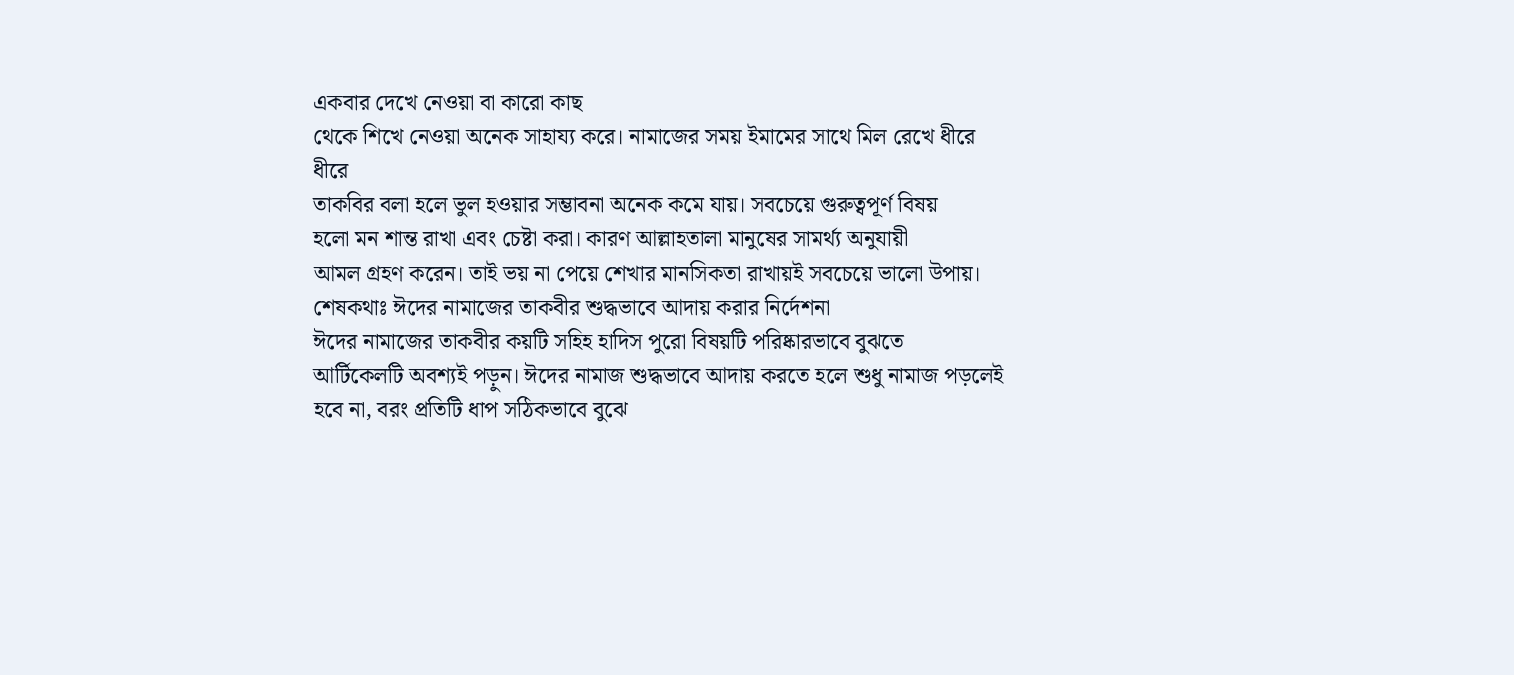একবার দেখে নেওয়া বা কারো কাছ
থেকে শিখে নেওয়া অনেক সাহায্য করে। নামাজের সময় ইমামের সাথে মিল রেখে ধীরে ধীরে
তাকবির বলা হলে ভুল হওয়ার সম্ভাবনা অনেক কমে যায়। সবচেয়ে গুরুত্বপূর্ণ বিষয়
হলো মন শান্ত রাখা এবং চেষ্টা করা। কারণ আল্লাহতালা মানুষের সামর্থ্য অনুযায়ী
আমল গ্রহণ করেন। তাই ভয় না পেয়ে শেখার মানসিকতা রাখায়ই সবচেয়ে ভালো উপায়।
শেষকথাঃ ঈদের নামাজের তাকবীর শুদ্ধভাবে আদায় করার নির্দেশনা
ঈদের নামাজের তাকবীর কয়টি সহিহ হাদিস পুরো বিষয়টি পরিষ্কারভাবে বুঝতে
আর্টিকেলটি অবশ্যই পড়ুন। ঈদের নামাজ শুদ্ধভাবে আদায় করতে হলে শুধু নামাজ পড়লেই
হবে না, বরং প্রতিটি ধাপ সঠিকভাবে বুঝে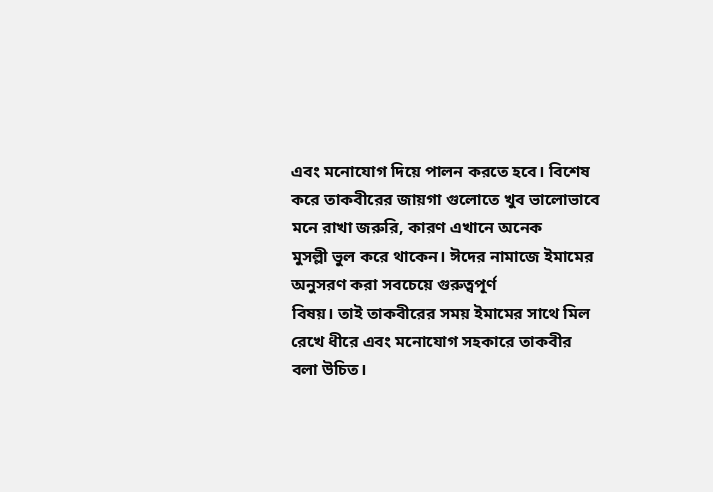এবং মনোযোগ দিয়ে পালন করতে হবে। বিশেষ
করে তাকবীরের জায়গা গুলোতে খুব ভালোভাবে মনে রাখা জরুরি, কারণ এখানে অনেক
মুসল্লী ভুল করে থাকেন। ঈদের নামাজে ইমামের অনুসরণ করা সবচেয়ে গুরুত্বপূর্ণ
বিষয়। তাই তাকবীরের সময় ইমামের সাথে মিল রেখে ধীরে এবং মনোযোগ সহকারে তাকবীর
বলা উচিত।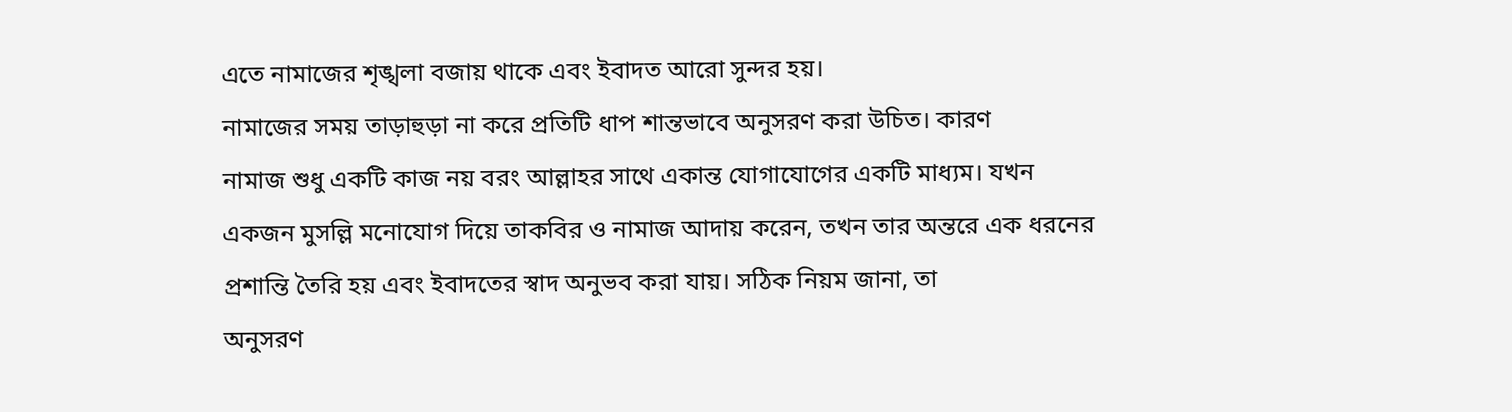এতে নামাজের শৃঙ্খলা বজায় থাকে এবং ইবাদত আরো সুন্দর হয়।
নামাজের সময় তাড়াহুড়া না করে প্রতিটি ধাপ শান্তভাবে অনুসরণ করা উচিত। কারণ
নামাজ শুধু একটি কাজ নয় বরং আল্লাহর সাথে একান্ত যোগাযোগের একটি মাধ্যম। যখন
একজন মুসল্লি মনোযোগ দিয়ে তাকবির ও নামাজ আদায় করেন, তখন তার অন্তরে এক ধরনের
প্রশান্তি তৈরি হয় এবং ইবাদতের স্বাদ অনুভব করা যায়। সঠিক নিয়ম জানা, তা
অনুসরণ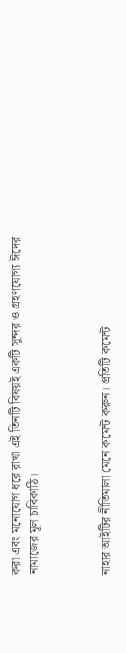করা এবং মনোযোগ ধরে রাখা এই তিনটি বিষয়ই একটি সুন্দর ও গ্রহণযোগ্য ঈদের
নামাজের মূল চাবিকাঠি।



নাহার আইটির নীতিমালা মেনে কমেন্ট করুন। প্রতিটি কমেন্ট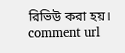রিভিউ করা হয়।
comment url